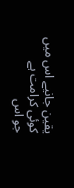یقین جانیے اس میں کوئی کرامت ہے
جو اس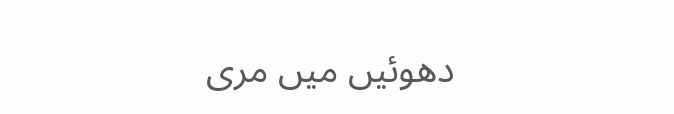دھوئیں میں مری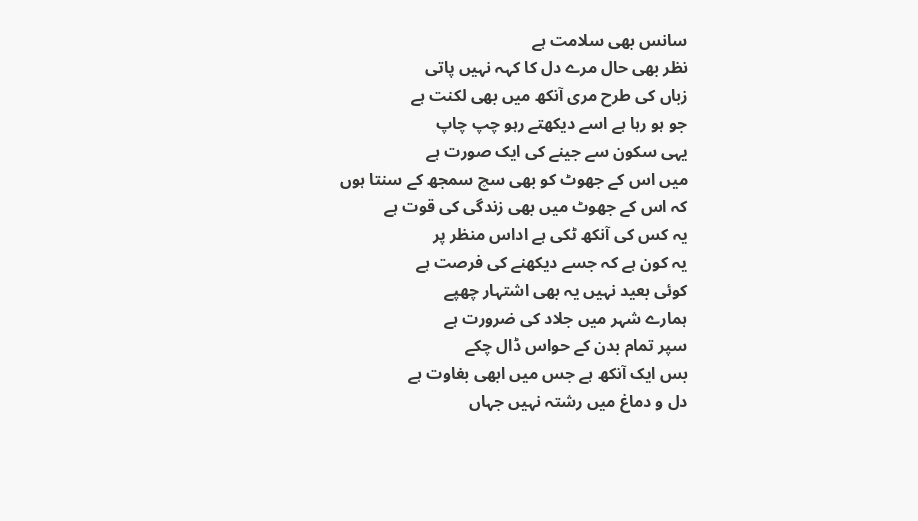سانس بھی سلامت ہے
نظر بھی حال مرے دل کا کہہ نہیں پاتی
زباں کی طرح مری آنکھ میں بھی لکنت ہے
جو ہو رہا ہے اسے دیکھتے رہو چپ چاپ
یہی سکون سے جینے کی ایک صورت ہے
میں اس کے جھوٹ کو بھی سچ سمجھ کے سنتا ہوں
کہ اس کے جھوٹ میں بھی زندگی کی قوت ہے
یہ کس کی آنکھ ٹکی ہے اداس منظر پر
یہ کون ہے کہ جسے دیکھنے کی فرصت ہے
کوئی بعید نہیں یہ بھی اشتہار چھپے
ہمارے شہر میں جلاد کی ضرورت ہے
سپر تمام بدن کے حواس ڈال چکے
بس ایک آنکھ ہے جس میں ابھی بغاوت ہے
دل و دماغ میں رشتہ نہیں جہاں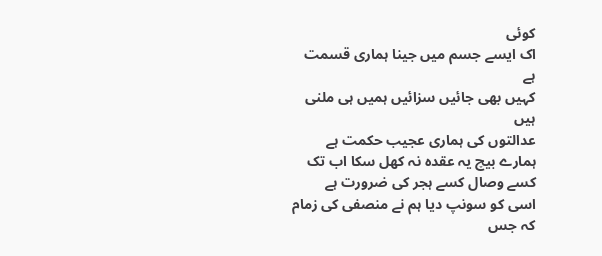کوئی
اک ایسے جسم میں جینا ہماری قسمت ہے
کہیں بھی جائیں سزائیں ہمیں ہی ملنی ہیں
عدالتوں کی ہماری عجیب حکمت ہے
ہمارے بیچ یہ عقدہ نہ کھل سکا اب تک
کسے وصال کسے ہجر کی ضرورت ہے
اسی کو سونپ دیا ہم نے منصفی کی زمام
کہ جس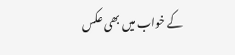کے خواب میں بھی عکس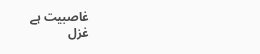غاصبیت ہے
غزل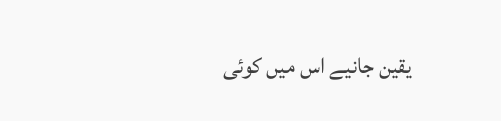یقین جانیے اس میں کوئی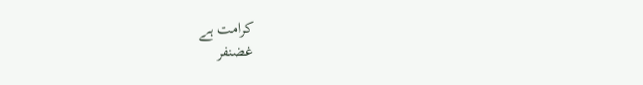کرامت ہے
غضنفر